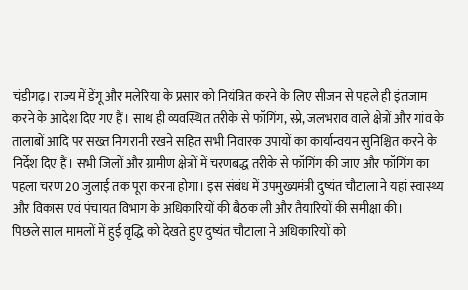चंडीगढ़। राज्य में डेंगू और मलेरिया के प्रसार को नियंत्रित करने के लिए सीजन से पहले ही इंतजाम करने के आदेश दिए गए हैं। साथ ही व्यवस्थित तरीके से फॉगिंग, स्प्रे, जलभराव वाले क्षेत्रों और गांव के तालाबों आदि पर सख्त निगरानी रखने सहित सभी निवारक उपायों का कार्यान्वयन सुनिश्चित करने के निर्देश दिए हैं। सभी जिलों और ग्रामीण क्षेत्रों में चरणबद्ध तरीके से फॉगिंग की जाए और फॉगिंग का पहला चरण 20 जुलाई तक पूरा करना होगा। इस संबंध में उपमुख्यमंत्री दुष्यंत चौटाला ने यहां स्वास्थ्य और विकास एवं पंचायत विभाग के अधिकारियों की बैठक ली और तैयारियों की समीक्षा की।
पिछले साल मामलों में हुई वृद्धि को देखते हुए दुष्यंत चौटाला ने अधिकारियों को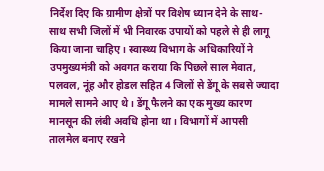निर्देश दिए कि ग्रामीण क्षेत्रों पर विशेष ध्यान देने के साथ-साथ सभी जिलों में भी निवारक उपायों को पहले से ही लागू किया जाना चाहिए। स्वास्थ्य विभाग के अधिकारियों ने उपमुख्यमंत्री को अवगत कराया कि पिछले साल मेवात, पलवल, नूंह और होडल सहित 4 जिलों से डेंगू के सबसे ज्यादा मामले सामने आए थे। डेंगू फैलने का एक मुख्य कारण मानसून की लंबी अवधि होना था। विभागों में आपसी तालमेल बनाए रखने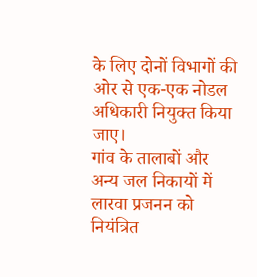के लिए दोनों विभागों की ओर से एक-एक नोडल अधिकारी नियुक्त किया जाए।
गांव के तालाबों और अन्य जल निकायों में लारवा प्रजनन को नियंत्रित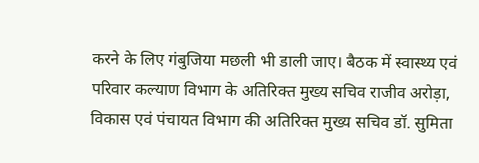करने के लिए गंबुजिया मछली भी डाली जाए। बैठक में स्वास्थ्य एवं परिवार कल्याण विभाग के अतिरिक्त मुख्य सचिव राजीव अरोड़ा, विकास एवं पंचायत विभाग की अतिरिक्त मुख्य सचिव डॉ. सुमिता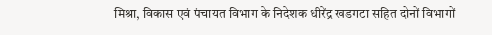मिश्रा, विकास एवं पंचायत विभाग के निदेशक धीरेंद्र खडगटा सहित दोनों विभागों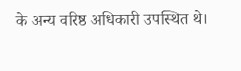के अन्य वरिष्ठ अधिकारी उपस्थित थे।